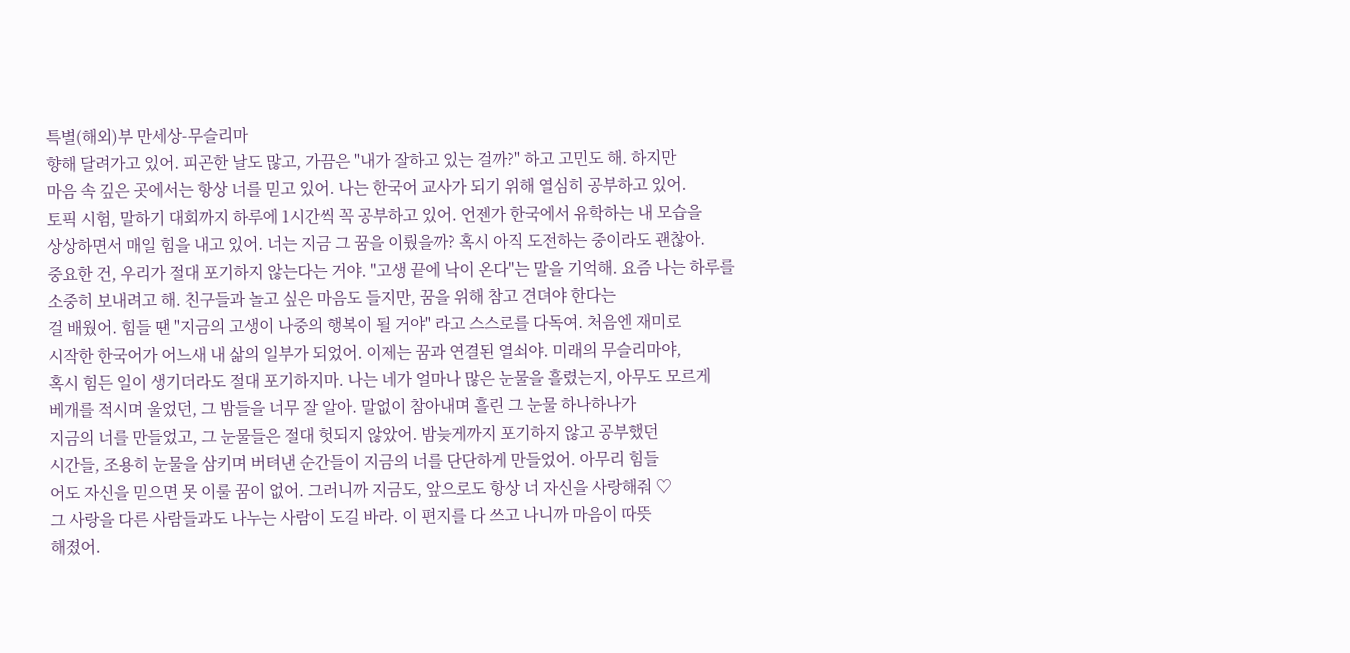특별(해외)부 만세상-무슬리마
향해 달려가고 있어. 피곤한 날도 많고, 가끔은 "내가 잘하고 있는 걸까?" 하고 고민도 해. 하지만
마음 속 깊은 곳에서는 항상 너를 믿고 있어. 나는 한국어 교사가 되기 위해 열심히 공부하고 있어.
토픽 시험, 말하기 대회까지 하루에 1시간씩 꼭 공부하고 있어. 언젠가 한국에서 유학하는 내 모습을
상상하면서 매일 힘을 내고 있어. 너는 지금 그 꿈을 이뤘을까? 혹시 아직 도전하는 중이라도 괜찮아.
중요한 건, 우리가 절대 포기하지 않는다는 거야. "고생 끝에 낙이 온다"는 말을 기억해. 요즘 나는 하루를
소중히 보내려고 해. 친구들과 놀고 싶은 마음도 들지만, 꿈을 위해 참고 견뎌야 한다는
걸 배웠어. 힘들 땐 "지금의 고생이 나중의 행복이 될 거야" 라고 스스로를 다독여. 처음엔 재미로
시작한 한국어가 어느새 내 삶의 일부가 되었어. 이제는 꿈과 연결된 열쇠야. 미래의 무슬리마야,
혹시 힘든 일이 생기더라도 절대 포기하지마. 나는 네가 얼마나 많은 눈물을 흘렸는지, 아무도 모르게
베개를 적시며 울었던, 그 밤들을 너무 잘 알아. 말없이 참아내며 흘린 그 눈물 하나하나가
지금의 너를 만들었고, 그 눈물들은 절대 헛되지 않았어. 밤늦게까지 포기하지 않고 공부했던
시간들, 조용히 눈물을 삼키며 버텨낸 순간들이 지금의 너를 단단하게 만들었어. 아무리 힘들
어도 자신을 믿으면 못 이룰 꿈이 없어. 그러니까 지금도, 앞으로도 항상 너 자신을 사랑해줘 ♡
그 사랑을 다른 사람들과도 나누는 사람이 도길 바라. 이 편지를 다 쓰고 나니까 마음이 따뜻
해졌어.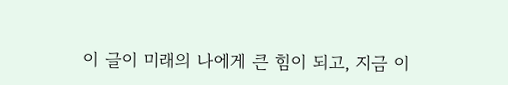이 글이 미래의 나에게 큰 힘이 되고, 지금 이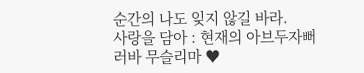순간의 나도 잊지 않길 바라.
사랑을 담아 : 현재의 아브두자뻐러바 무슬리마 ♥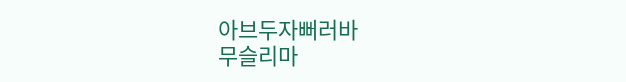아브두자뻐러바
무슬리마